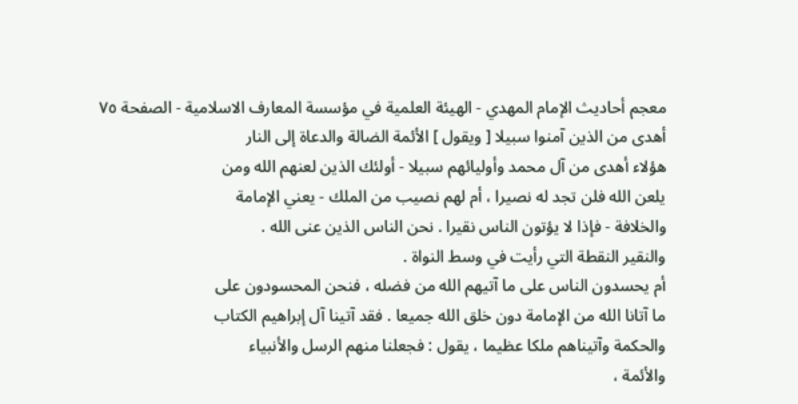معجم أحاديث الإمام المهدي - الهيئة العلمية في مؤسسة المعارف الاسلامية - الصفحة ٧٥
أهدى من الذين آمنوا سبيلا [ ويقول ] الأئمة الضالة والدعاة إلى النار
هؤلاء أهدى من آل محمد وأوليائهم سبيلا - أولئك الذين لعنهم الله ومن
يلعن الله فلن تجد له نصيرا ، أم لهم نصيب من الملك - يعني الإمامة
والخلافة - فإذا لا يؤتون الناس نقيرا . نحن الناس الذين عنى الله .
والنقير النقطة التي رأيت في وسط النواة .
أم يحسدون الناس على ما آتيهم الله من فضله ، فنحن المحسودون على
ما آتانا الله من الإمامة دون خلق الله جميعا . فقد آتينا آل إبراهيم الكتاب
والحكمة وآتيناهم ملكا عظيما ، يقول : فجعلنا منهم الرسل والأنبياء
والأئمة ،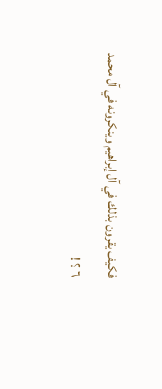فكيف يقرون بذلك في آل إبراهيم وينكرونه في آل محمد
٦ ؟ !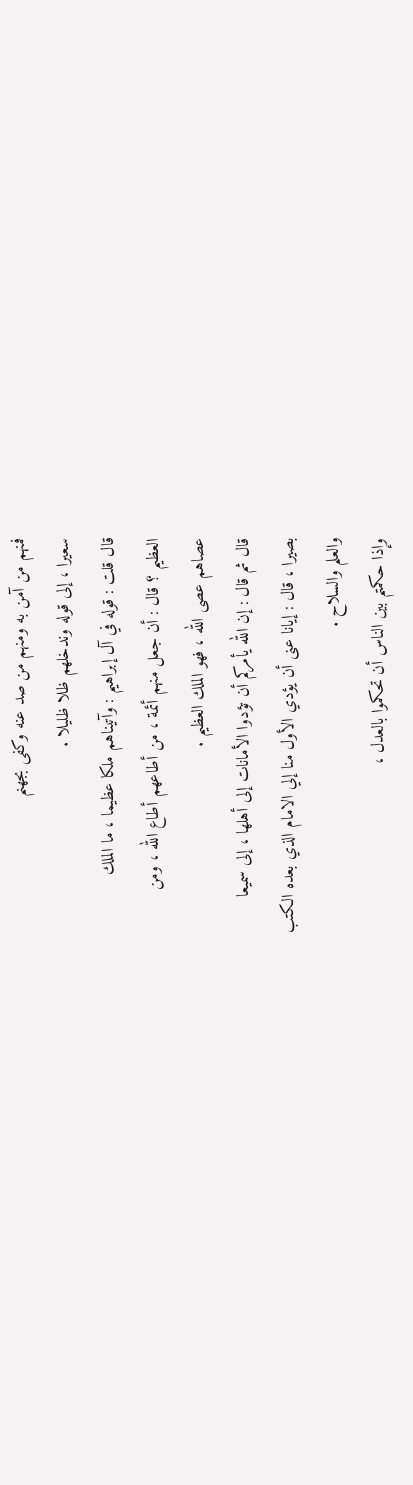فمنهم من آمن به ومنهم من صد عنه وكفى بجهنم
سعيرا ، إلى قوله وندخلهم ظلا ظليلا .
قال قلت : قوله في آل إبراهيم : وآتيناهم ملكا عظيما ، ما الملك
العظيم ؟ قال : أن جعل منهم أئمة ، من أطاعهم أطاع الله ، ومن
عصاهم عصى الله ، فهو الملك العظيم .
قال ثم قال : إن الله يأمركم أن تؤدوا الأمانات إلى أهلها ، إلى سميعا
بصيرا ، قال : إيانا عنى أن يؤدي الأول منا إلي الامام الذي بعده الكتب
والعلم والسلاح .
وإذا حكمتم بين الناس أن تحكموا بالعدل ،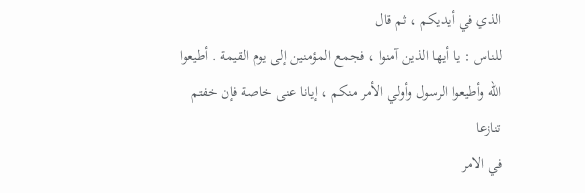الذي في أيديكم ، ثم قال
للناس : يا أيها الذين آمنوا ، فجمع المؤمنين إلى يوم القيمة . أطيعوا
الله وأطيعوا الرسول وأولي الأمر منكم ، إيانا عنى خاصة فإن خفتم تنازعا
في الامر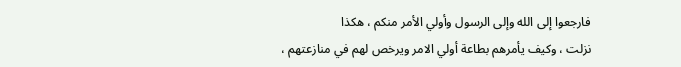فارجعوا إلى الله وإلى الرسول وأولي الأمر منكم ، هكذا
نزلت ، وكيف يأمرهم بطاعة أولي الامر ويرخص لهم في منازعتهم ،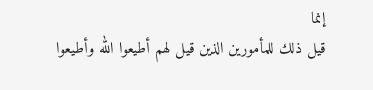إنما
قيل ذلك للمأمورين الذين قيل لهم أطيعوا الله وأطيعوا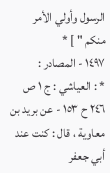الرسول وأولي الأمر
منكم " ] *
١٤٩٧ - المصادر :
* : العياشي : ج ١ ص ٢٤٦ ح ١٥٣ - عن بريد بن معاوية ، قال : كنت عند أبي جعفر